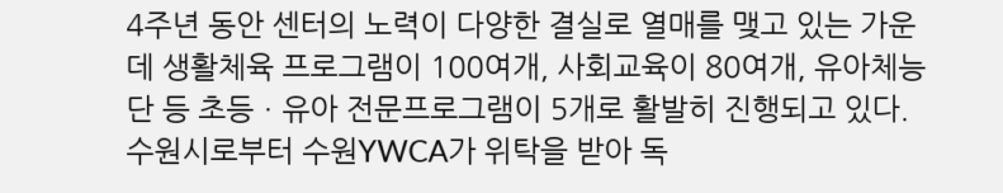4주년 동안 센터의 노력이 다양한 결실로 열매를 맺고 있는 가운데 생활체육 프로그램이 100여개, 사회교육이 80여개, 유아체능단 등 초등ㆍ유아 전문프로그램이 5개로 활발히 진행되고 있다.
수원시로부터 수원YWCA가 위탁을 받아 독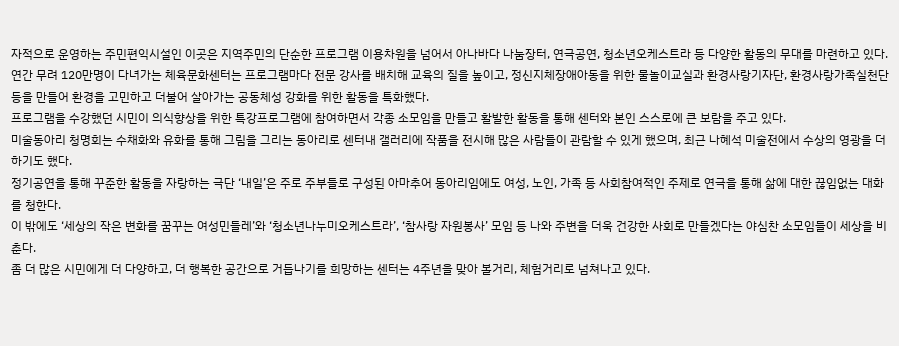자적으로 운영하는 주민편익시설인 이곳은 지역주민의 단순한 프로그램 이용차원을 넘어서 아나바다 나눔장터, 연극공연, 청소년오케스트라 등 다양한 활동의 무대를 마련하고 있다.
연간 무려 120만명이 다녀가는 체육문화센터는 프로그램마다 전문 강사를 배치해 교육의 질을 높이고, 정신지체장애아동을 위한 물놀이교실과 환경사랑기자단, 환경사랑가족실천단 등을 만들어 환경을 고민하고 더불어 살아가는 공동체성 강화를 위한 활동을 특화했다.
프로그램을 수강했던 시민이 의식향상을 위한 특강프로그램에 참여하면서 각종 소모임을 만들고 활발한 활동을 통해 센터와 본인 스스로에 큰 보람을 주고 있다.
미술동아리 청명회는 수채화와 유화를 통해 그림을 그리는 동아리로 센터내 갤러리에 작품을 전시해 많은 사람들이 관람할 수 있게 했으며, 최근 나혜석 미술전에서 수상의 영광을 더하기도 했다.
정기공연을 통해 꾸준한 활동을 자랑하는 극단 ‘내일’은 주로 주부들로 구성된 아마추어 동아리임에도 여성, 노인, 가족 등 사회참여적인 주제로 연극을 통해 삶에 대한 끊임없는 대화를 청한다.
이 밖에도 ‘세상의 작은 변화를 꿈꾸는 여성민들레’와 ‘청소년나누미오케스트라’, ‘참사랑 자원봉사’ 모임 등 나와 주변을 더욱 건강한 사회로 만들겠다는 야심찬 소모임들이 세상을 비춘다.
좀 더 많은 시민에게 더 다양하고, 더 행복한 공간으로 거듭나기를 희망하는 센터는 4주년을 맞아 볼거리, 체험거리로 넘쳐나고 있다.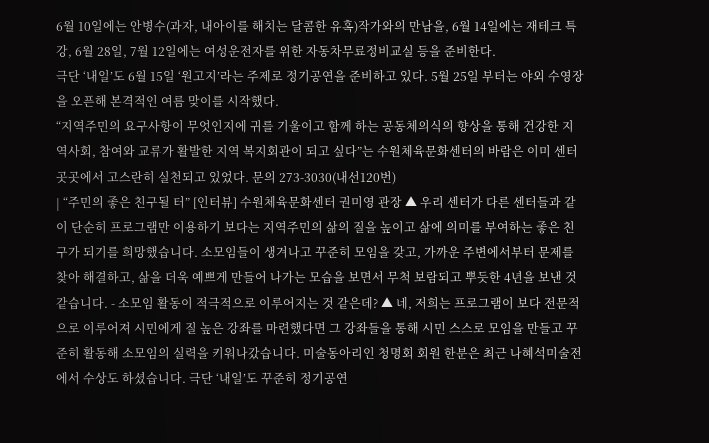6월 10일에는 안병수(과자, 내아이를 해치는 달콤한 유혹)작가와의 만남을, 6월 14일에는 재테크 특강, 6월 28일, 7월 12일에는 여성운전자를 위한 자동차무료정비교실 등을 준비한다.
극단 ‘내일’도 6월 15일 ‘원고지’라는 주제로 정기공연을 준비하고 있다. 5월 25일 부터는 야외 수영장을 오픈해 본격적인 여름 맞이를 시작했다.
“지역주민의 요구사항이 무엇인지에 귀를 기울이고 함께 하는 공동체의식의 향상을 통해 건강한 지역사회, 참여와 교류가 활발한 지역 복지회관이 되고 싶다”는 수원체육문화센터의 바람은 이미 센터 곳곳에서 고스란히 실천되고 있었다. 문의 273-3030(내선120번)
| “주민의 좋은 친구될 터” [인터뷰] 수원체육문화센터 권미영 관장 ▲ 우리 센터가 다른 센터들과 같이 단순히 프로그램만 이용하기 보다는 지역주민의 삶의 질을 높이고 삶에 의미를 부여하는 좋은 친구가 되기를 희망했습니다. 소모임들이 생겨나고 꾸준히 모임을 갖고, 가까운 주변에서부터 문제를 찾아 해결하고, 삶을 더욱 예쁘게 만들어 나가는 모습을 보면서 무척 보람되고 뿌듯한 4년을 보낸 것 같습니다. - 소모임 활동이 적극적으로 이루어지는 것 같은데? ▲ 네, 저희는 프로그램이 보다 전문적으로 이루어져 시민에게 질 높은 강좌를 마련했다면 그 강좌들을 통해 시민 스스로 모임을 만들고 꾸준히 활동해 소모임의 실력을 키워나갔습니다. 미술동아리인 청명회 회원 한분은 최근 나혜석미술전에서 수상도 하셨습니다. 극단 ‘내일’도 꾸준히 정기공연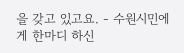을 갖고 있고요. - 수원시민에게 한마디 하신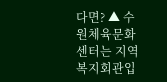다면? ▲ 수원체육문화센터는 지역복지회관입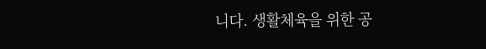니다. 생활체육을 위한 공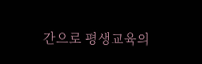간으로 평생교육의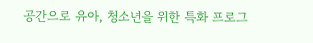공간으로 유아, 청소년을 위한 특화 프로그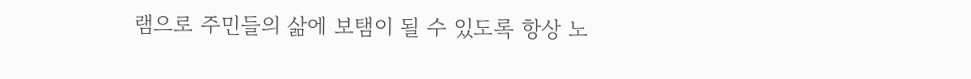램으로 주민들의 삶에 보탬이 될 수 있도록 항상 노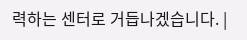력하는 센터로 거듭나겠습니다. |